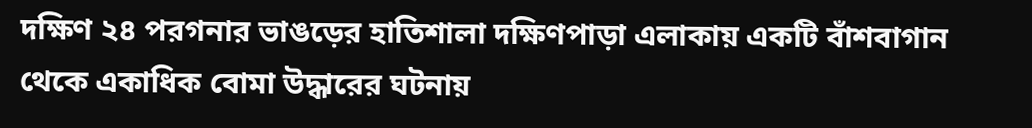দক্ষিণ ২৪ পরগনার ভাঙড়ের হাতিশালা দক্ষিণপাড়া এলাকায় একটি বাঁশবাগান থেকে একাধিক বোমা উদ্ধারের ঘটনায়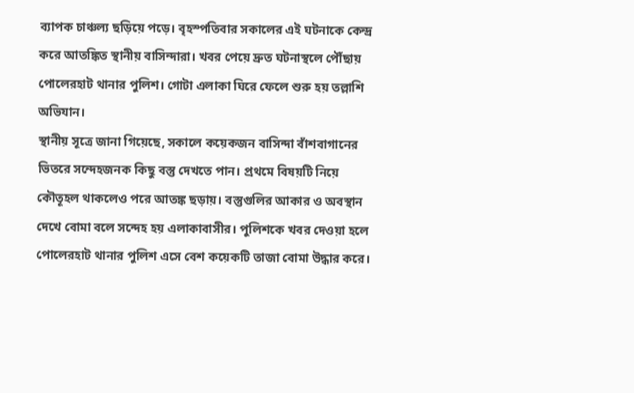ব্যাপক চাঞ্চল্য ছড়িয়ে পড়ে। বৃহস্পতিবার সকালের এই ঘটনাকে কেন্দ্র করে আতঙ্কিত স্থানীয় বাসিন্দারা। খবর পেয়ে দ্রুত ঘটনাস্থলে পৌঁছায় পোলেরহাট থানার পুলিশ। গোটা এলাকা ঘিরে ফেলে শুরু হয় তল্লাশি অভিযান।
স্থানীয় সূত্রে জানা গিয়েছে, সকালে কয়েকজন বাসিন্দা বাঁশবাগানের ভিতরে সন্দেহজনক কিছু বস্তু দেখতে পান। প্রথমে বিষয়টি নিয়ে কৌতূহল থাকলেও পরে আতঙ্ক ছড়ায়। বস্তুগুলির আকার ও অবস্থান দেখে বোমা বলে সন্দেহ হয় এলাকাবাসীর। পুলিশকে খবর দেওয়া হলে পোলেরহাট থানার পুলিশ এসে বেশ কয়েকটি তাজা বোমা উদ্ধার করে।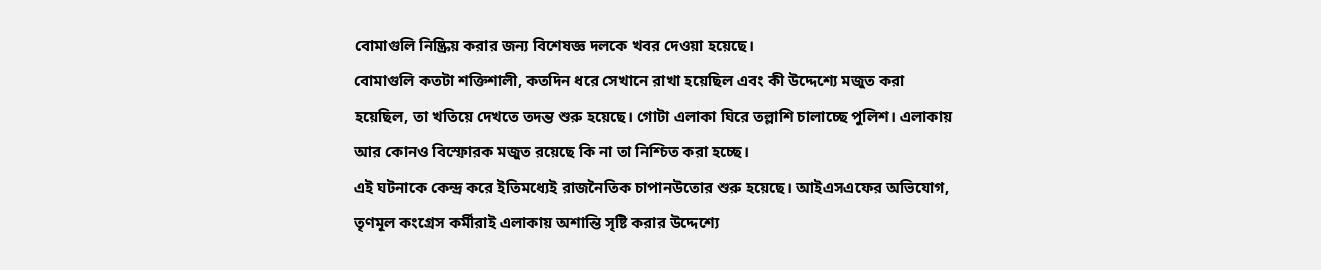বোমাগুলি নিষ্ক্রিয় করার জন্য বিশেষজ্ঞ দলকে খবর দেওয়া হয়েছে।
বোমাগুলি কতটা শক্তিশালী, কতদিন ধরে সেখানে রাখা হয়েছিল এবং কী উদ্দেশ্যে মজুত করা হয়েছিল, তা খতিয়ে দেখতে তদন্ত শুরু হয়েছে। গোটা এলাকা ঘিরে তল্লাশি চালাচ্ছে পুলিশ। এলাকায় আর কোনও বিস্ফোরক মজুত রয়েছে কি না তা নিশ্চিত করা হচ্ছে।
এই ঘটনাকে কেন্দ্র করে ইতিমধ্যেই রাজনৈতিক চাপানউতোর শুরু হয়েছে। আইএসএফের অভিযোগ, তৃণমূল কংগ্রেস কর্মীরাই এলাকায় অশান্তি সৃষ্টি করার উদ্দেশ্যে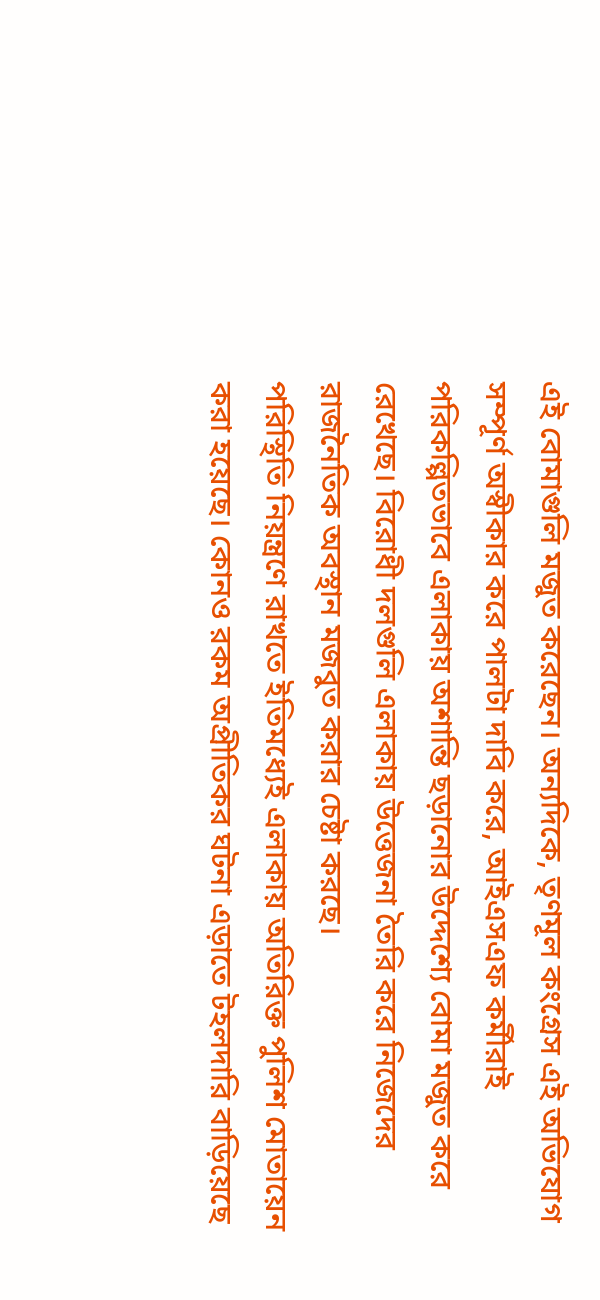এই বোমাগুলি মজুত করেছেন। অন্যদিকে, তৃণমূল কংগ্রেস এই অভিযোগ সম্পূর্ণ অস্বীকার করে পালটা দাবি করে, আইএসএফ কর্মীরাই পরিকল্পিতভাবে এলাকায় অশান্তি ছড়ানোর উদ্দেশ্যে বোমা মজুত করে রেখেছে। বিরোধী দলগুলি এলাকায় উত্তেজনা তৈরি করে নিজেদের রাজনৈতিক অবস্থান মজবুত করার চেষ্টা করছে।
পরিস্থিতি নিয়ন্ত্রণে রাখতে ইতিমধ্যেই এলাকায় অতিরিক্ত পুলিশ মোতায়েন করা হয়েছে। কোনও রকম অপ্রীতিকর ঘটনা এড়াতে টহলদারি বাড়িয়েছে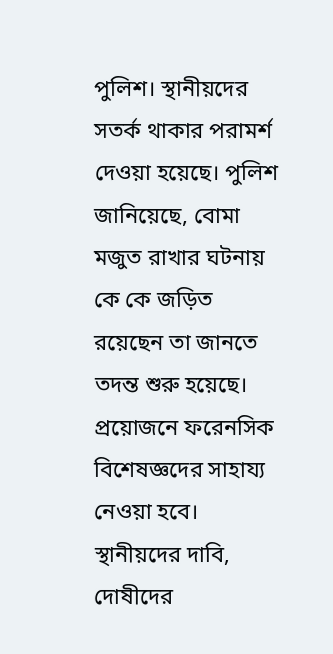পুলিশ। স্থানীয়দের সতর্ক থাকার পরামর্শ দেওয়া হয়েছে। পুলিশ জানিয়েছে, বোমা মজুত রাখার ঘটনায় কে কে জড়িত রয়েছেন তা জানতে তদন্ত শুরু হয়েছে। প্রয়োজনে ফরেনসিক বিশেষজ্ঞদের সাহায্য নেওয়া হবে। স্থানীয়দের দাবি, দোষীদের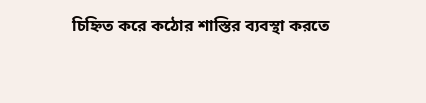চিহ্নিত করে কঠোর শাস্তির ব্যবস্থা করতে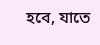হবে, যাতে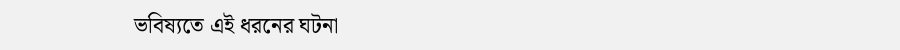ভবিষ্যতে এই ধরনের ঘটনা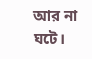আর না ঘটে।